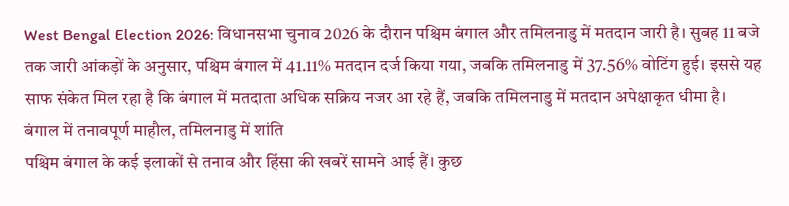West Bengal Election 2026: विधानसभा चुनाव 2026 के दौरान पश्चिम बंगाल और तमिलनाडु में मतदान जारी है। सुबह 11 बजे तक जारी आंकड़ों के अनुसार, पश्चिम बंगाल में 41.11% मतदान दर्ज किया गया, जबकि तमिलनाडु में 37.56% वोटिंग हुई। इससे यह साफ संकेत मिल रहा है कि बंगाल में मतदाता अधिक सक्रिय नजर आ रहे हैं, जबकि तमिलनाडु में मतदान अपेक्षाकृत धीमा है।
बंगाल में तनावपूर्ण माहौल, तमिलनाडु में शांति
पश्चिम बंगाल के कई इलाकों से तनाव और हिंसा की खबरें सामने आई हैं। कुछ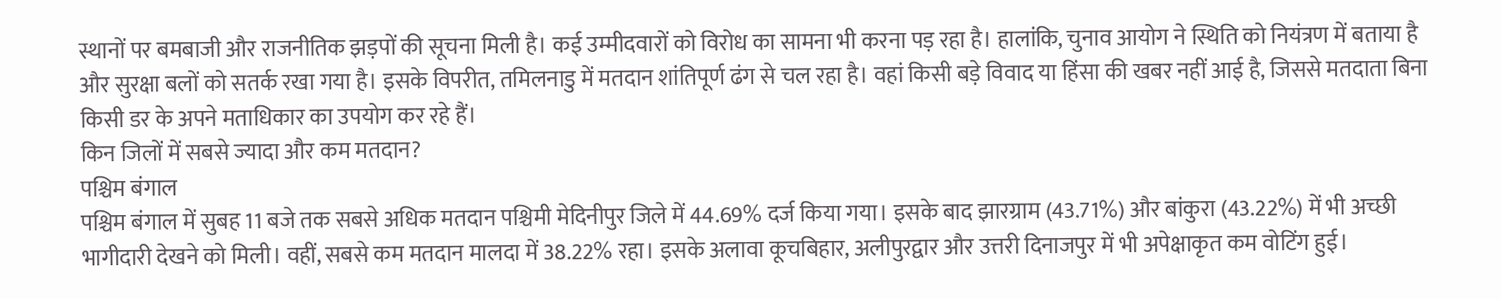स्थानों पर बमबाजी और राजनीतिक झड़पों की सूचना मिली है। कई उम्मीदवारों को विरोध का सामना भी करना पड़ रहा है। हालांकि, चुनाव आयोग ने स्थिति को नियंत्रण में बताया है और सुरक्षा बलों को सतर्क रखा गया है। इसके विपरीत, तमिलनाडु में मतदान शांतिपूर्ण ढंग से चल रहा है। वहां किसी बड़े विवाद या हिंसा की खबर नहीं आई है, जिससे मतदाता बिना किसी डर के अपने मताधिकार का उपयोग कर रहे हैं।
किन जिलों में सबसे ज्यादा और कम मतदान?
पश्चिम बंगाल
पश्चिम बंगाल में सुबह 11 बजे तक सबसे अधिक मतदान पश्चिमी मेदिनीपुर जिले में 44.69% दर्ज किया गया। इसके बाद झारग्राम (43.71%) और बांकुरा (43.22%) में भी अच्छी भागीदारी देखने को मिली। वहीं, सबसे कम मतदान मालदा में 38.22% रहा। इसके अलावा कूचबिहार, अलीपुरद्वार और उत्तरी दिनाजपुर में भी अपेक्षाकृत कम वोटिंग हुई।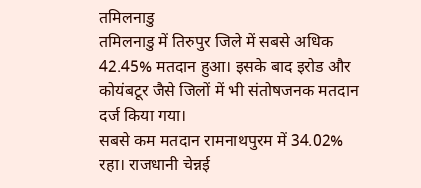तमिलनाडु
तमिलनाडु में तिरुपुर जिले में सबसे अधिक 42.45% मतदान हुआ। इसके बाद इरोड और कोयंबटूर जैसे जिलों में भी संतोषजनक मतदान दर्ज किया गया।
सबसे कम मतदान रामनाथपुरम में 34.02% रहा। राजधानी चेन्नई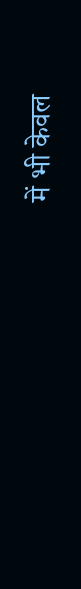में भी केवल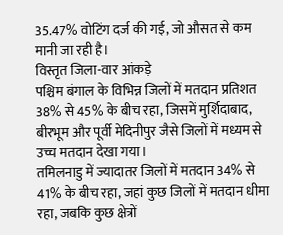35.47% वोटिंग दर्ज की गई, जो औसत से कम मानी जा रही है।
विस्तृत जिला-वार आंकड़े
पश्चिम बंगाल के विभिन्न जिलों में मतदान प्रतिशत 38% से 45% के बीच रहा, जिसमें मुर्शिदाबाद, बीरभूम और पूर्वी मेदिनीपुर जैसे जिलों में मध्यम से उच्च मतदान देखा गया।
तमिलनाडु में ज्यादातर जिलों में मतदान 34% से 41% के बीच रहा, जहां कुछ जिलों में मतदान धीमा रहा, जबकि कुछ क्षेत्रों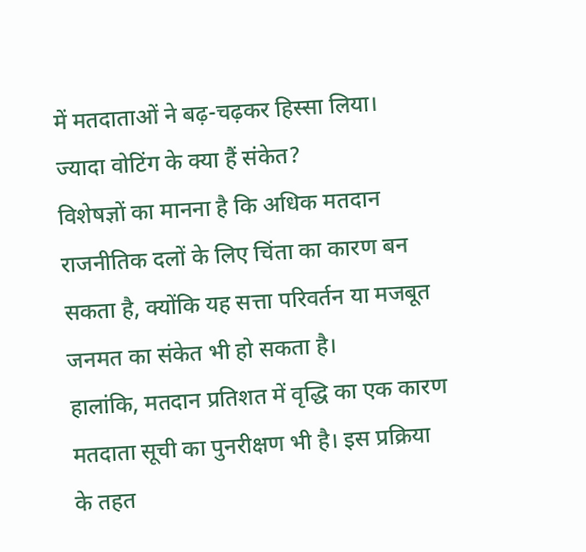में मतदाताओं ने बढ़-चढ़कर हिस्सा लिया।
ज्यादा वोटिंग के क्या हैं संकेत?
विशेषज्ञों का मानना है कि अधिक मतदान राजनीतिक दलों के लिए चिंता का कारण बन सकता है, क्योंकि यह सत्ता परिवर्तन या मजबूत जनमत का संकेत भी हो सकता है।
हालांकि, मतदान प्रतिशत में वृद्धि का एक कारण मतदाता सूची का पुनरीक्षण भी है। इस प्रक्रिया के तहत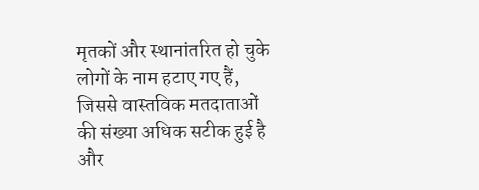मृतकों और स्थानांतरित हो चुके लोगों के नाम हटाए गए हैं, जिससे वास्तविक मतदाताओं की संख्या अधिक सटीक हुई है और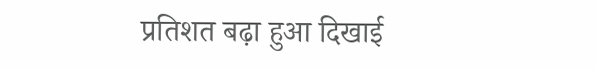प्रतिशत बढ़ा हुआ दिखाई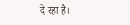दे रहा है।